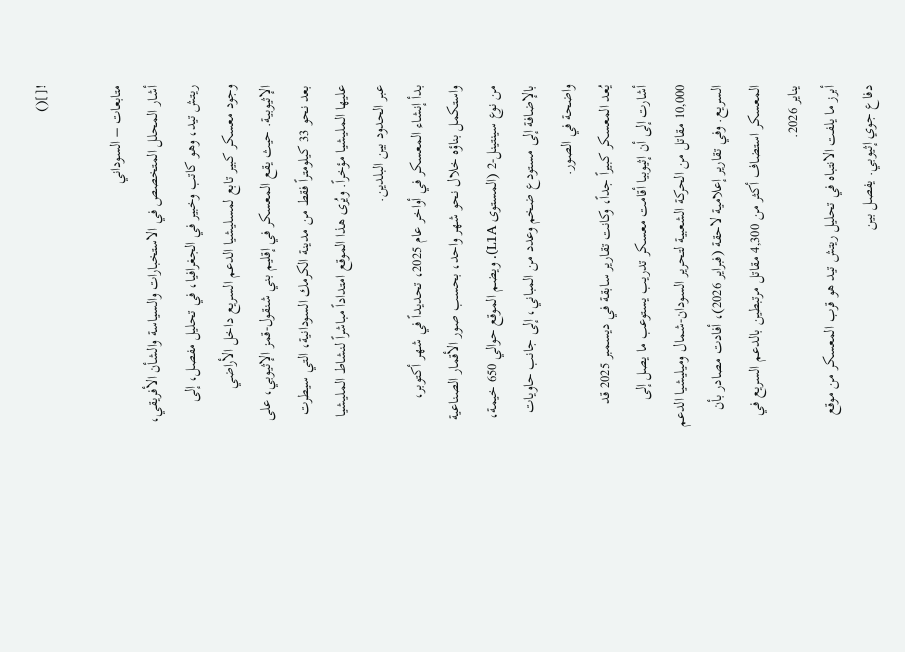![]()

متابعات – السوداني
أشار المحلل المتخصص في الاستخبارات والسياسة والشأن الأفريقي، ريتش تيد، وهو كاتب وخبير في الجغرافيا، في تحليل مفصل، إلى وجود معسكر كبير تابع لمسليشيا الدعم السريع داخل الأراضي الإثيوبية. حيث يقع المعسكر في إقليم بني شنقول-قمز الإثيوبي، على بعد نحو 33 كيلومتراً فقط من مدينة الكرمك السودانية، التي سيطرت عليها المليشيا مؤخراً. ويُرى هذا الموقع امتداداً مباشراً لنشاط المليشيا عبر الحدود بين البلدين.
بدأ إنشاء المعسكر في أواخر عام 2025، تحديداً في شهر أكتوبر، واستكمل بناؤه خلال نحو شهر واحد، بحسب صور الأقمار الصناعية من نوع سينتينل-2 (المستوى L1A). ويضم الموقع حوالي 650 خيمة، بالإضافة إلى مستودع ضخم وعدد من المباني، إلى جانب حاويات واضحة في الصور.
يُعد المعسكر كبيراً جداً، وكانت تقارير سابقة في ديسمبر 2025 قد أشارت إلى أن إثيوبيا أقامت معسكر تدريب يستوعب ما يصل إلى 10,000 مقاتل من الحركة الشعبية لتحرير السودان-شمال وميليشيا الدعم السريع. وفي تقارير إعلامية لاحقة (فبراير 2026)، أفادت مصادر بأن المعسكر استضاف أكثر من 4,300 مقاتل مرتبطين بالدعم السريع في يناير 2026.
أبرز ما يلفت الانتباه في تحليل ريتش تيد هو قرب المعسكر من موقع دفاع جوي إثيوبي. يفصل بين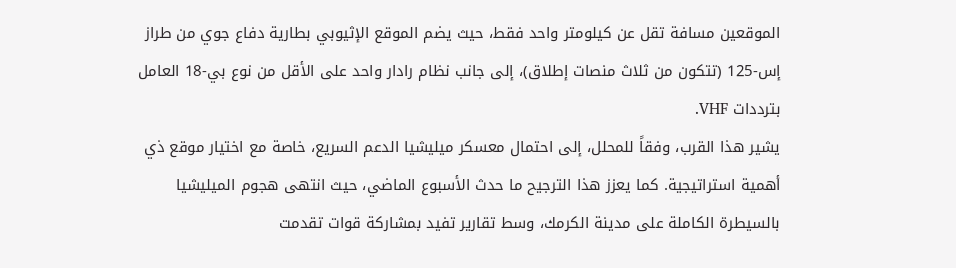الموقعين مسافة تقل عن كيلومتر واحد فقط، حيث يضم الموقع الإثيوبي بطارية دفاع جوي من طراز إس-125 (تتكون من ثلاث منصات إطلاق)، إلى جانب نظام رادار واحد على الأقل من نوع بي-18 العامل بترددات VHF.
يشير هذا القرب، وفقاً للمحلل، إلى احتمال معسكر ميليشيا الدعم السريع، خاصة مع اختيار موقع ذي أهمية استراتيجية. كما يعزز هذا الترجيح ما حدث الأسبوع الماضي، حيث انتهى هجوم الميليشيا بالسيطرة الكاملة على مدينة الكرمك، وسط تقارير تفيد بمشاركة قوات تقدمت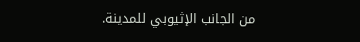من الجانب الإثيوبي للمدينة.